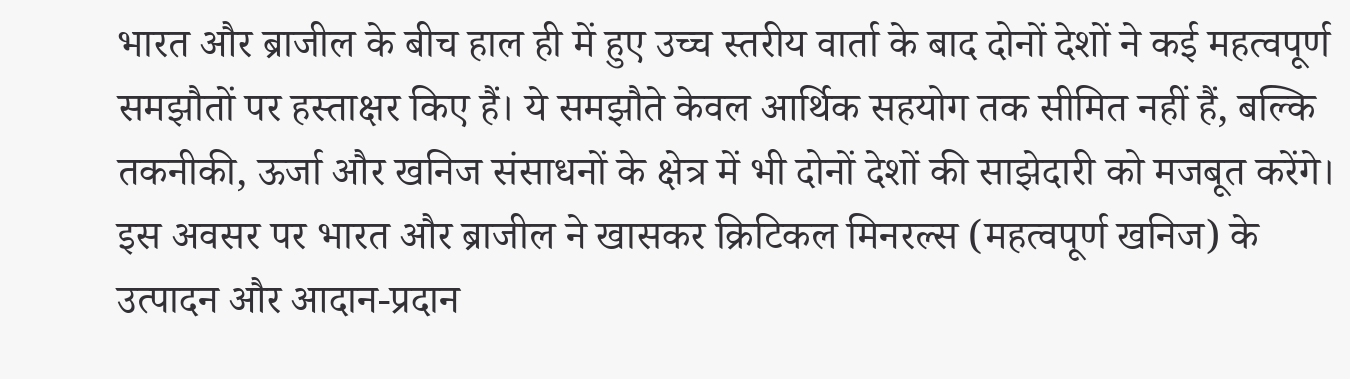भारत और ब्राजील के बीच हाल ही में हुए उच्च स्तरीय वार्ता के बाद दोनों देशों ने कई महत्वपूर्ण समझौतों पर हस्ताक्षर किए हैं। ये समझौते केवल आर्थिक सहयोग तक सीमित नहीं हैं, बल्कि तकनीकी, ऊर्जा और खनिज संसाधनों के क्षेत्र में भी दोनों देशों की साझेदारी को मजबूत करेंगे। इस अवसर पर भारत और ब्राजील ने खासकर क्रिटिकल मिनरल्स (महत्वपूर्ण खनिज) के उत्पादन और आदान-प्रदान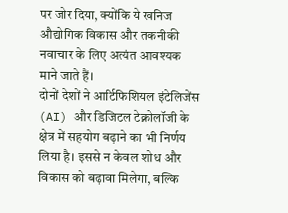पर जोर दिया, क्योंकि ये खनिज औद्योगिक विकास और तकनीकी नवाचार के लिए अत्यंत आवश्यक माने जाते हैं।
दोनों देशों ने आर्टिफिशियल इंटेलिजेंस (AI) और डिजिटल टेक्नोलॉजी के क्षेत्र में सहयोग बढ़ाने का भी निर्णय लिया है। इससे न केवल शोध और विकास को बढ़ावा मिलेगा, बल्कि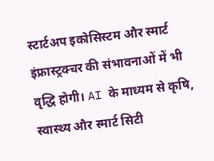स्टार्टअप इकोसिस्टम और स्मार्ट इंफ्रास्ट्रक्चर की संभावनाओं में भी वृद्धि होगी। AI के माध्यम से कृषि, स्वास्थ्य और स्मार्ट सिटी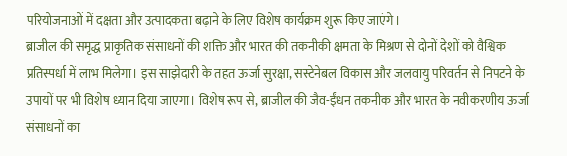परियोजनाओं में दक्षता और उत्पादकता बढ़ाने के लिए विशेष कार्यक्रम शुरू किए जाएंगे।
ब्राजील की समृद्ध प्राकृतिक संसाधनों की शक्ति और भारत की तकनीकी क्षमता के मिश्रण से दोनों देशों को वैश्विक प्रतिस्पर्धा में लाभ मिलेगा। इस साझेदारी के तहत ऊर्जा सुरक्षा, सस्टेनेबल विकास और जलवायु परिवर्तन से निपटने के उपायों पर भी विशेष ध्यान दिया जाएगा। विशेष रूप से, ब्राजील की जैव-ईंधन तकनीक और भारत के नवीकरणीय ऊर्जा संसाधनों का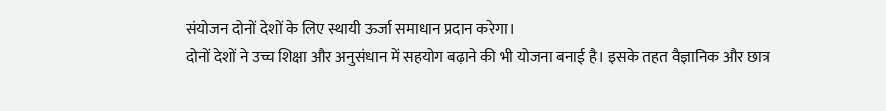संयोजन दोनों देशों के लिए स्थायी ऊर्जा समाधान प्रदान करेगा।
दोनों देशों ने उच्च शिक्षा और अनुसंधान में सहयोग बढ़ाने की भी योजना बनाई है। इसके तहत वैज्ञानिक और छात्र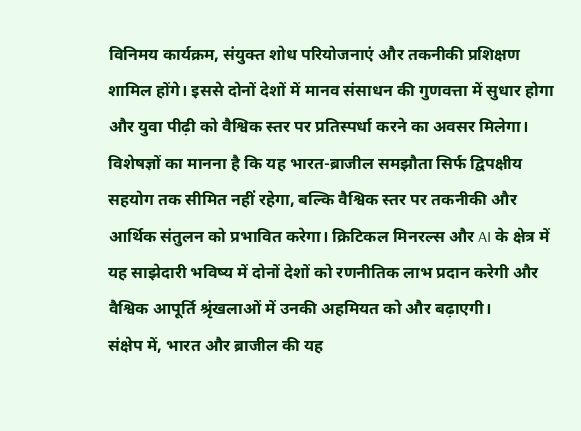विनिमय कार्यक्रम, संयुक्त शोध परियोजनाएं और तकनीकी प्रशिक्षण शामिल होंगे। इससे दोनों देशों में मानव संसाधन की गुणवत्ता में सुधार होगा और युवा पीढ़ी को वैश्विक स्तर पर प्रतिस्पर्धा करने का अवसर मिलेगा।
विशेषज्ञों का मानना है कि यह भारत-ब्राजील समझौता सिर्फ द्विपक्षीय सहयोग तक सीमित नहीं रहेगा, बल्कि वैश्विक स्तर पर तकनीकी और आर्थिक संतुलन को प्रभावित करेगा। क्रिटिकल मिनरल्स और AI के क्षेत्र में यह साझेदारी भविष्य में दोनों देशों को रणनीतिक लाभ प्रदान करेगी और वैश्विक आपूर्ति श्रृंखलाओं में उनकी अहमियत को और बढ़ाएगी।
संक्षेप में, भारत और ब्राजील की यह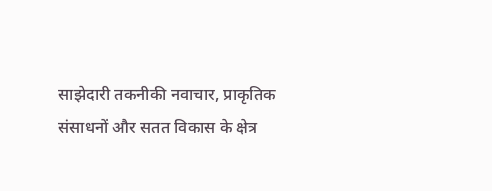साझेदारी तकनीकी नवाचार, प्राकृतिक संसाधनों और सतत विकास के क्षेत्र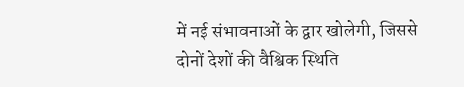में नई संभावनाओं के द्वार खोलेगी, जिससे दोनों देशों की वैश्विक स्थिति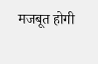मजबूत होगी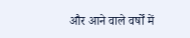और आने वाले वर्षों में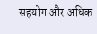सहयोग और अधिक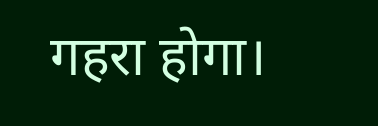गहरा होगा।